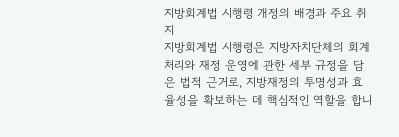지방회계법 시행령 개정의 배경과 주요 취지
지방회계법 시행령은 지방자치단체의 회계 처리와 재정 운영에 관한 세부 규정을 담은 법적 근거로, 지방재정의 투명성과 효율성을 확보하는 데 핵심적인 역할을 합니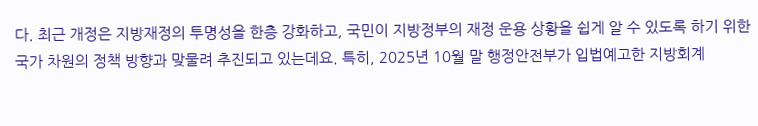다. 최근 개정은 지방재정의 투명성을 한층 강화하고, 국민이 지방정부의 재정 운용 상황을 쉽게 알 수 있도록 하기 위한 국가 차원의 정책 방향과 맞물려 추진되고 있는데요. 특히, 2025년 10월 말 행정안전부가 입법예고한 지방회계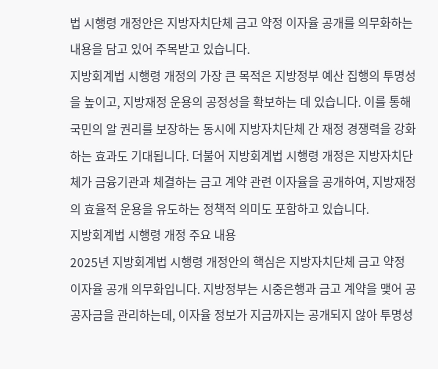법 시행령 개정안은 지방자치단체 금고 약정 이자율 공개를 의무화하는 내용을 담고 있어 주목받고 있습니다.
지방회계법 시행령 개정의 가장 큰 목적은 지방정부 예산 집행의 투명성을 높이고, 지방재정 운용의 공정성을 확보하는 데 있습니다. 이를 통해 국민의 알 권리를 보장하는 동시에 지방자치단체 간 재정 경쟁력을 강화하는 효과도 기대됩니다. 더불어 지방회계법 시행령 개정은 지방자치단체가 금융기관과 체결하는 금고 계약 관련 이자율을 공개하여, 지방재정의 효율적 운용을 유도하는 정책적 의미도 포함하고 있습니다.
지방회계법 시행령 개정 주요 내용
2025년 지방회계법 시행령 개정안의 핵심은 지방자치단체 금고 약정 이자율 공개 의무화입니다. 지방정부는 시중은행과 금고 계약을 맺어 공공자금을 관리하는데, 이자율 정보가 지금까지는 공개되지 않아 투명성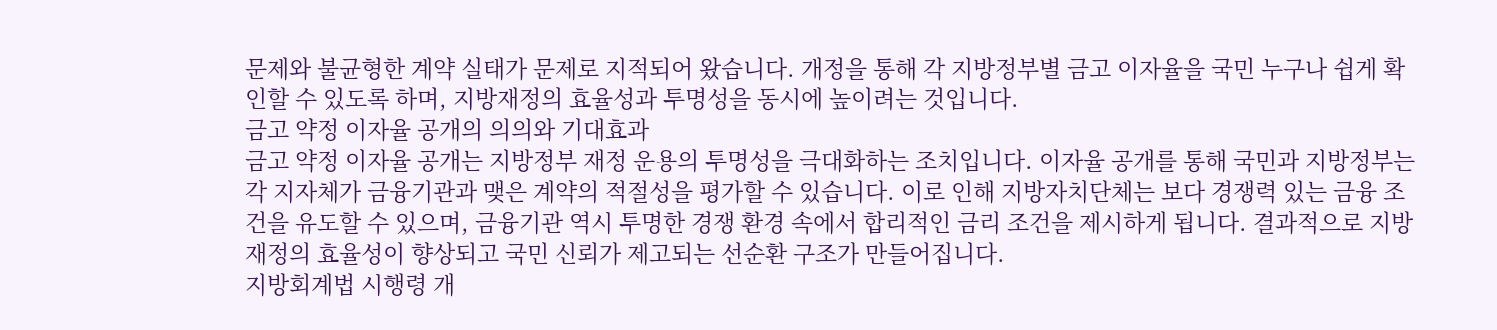문제와 불균형한 계약 실태가 문제로 지적되어 왔습니다. 개정을 통해 각 지방정부별 금고 이자율을 국민 누구나 쉽게 확인할 수 있도록 하며, 지방재정의 효율성과 투명성을 동시에 높이려는 것입니다.
금고 약정 이자율 공개의 의의와 기대효과
금고 약정 이자율 공개는 지방정부 재정 운용의 투명성을 극대화하는 조치입니다. 이자율 공개를 통해 국민과 지방정부는 각 지자체가 금융기관과 맺은 계약의 적절성을 평가할 수 있습니다. 이로 인해 지방자치단체는 보다 경쟁력 있는 금융 조건을 유도할 수 있으며, 금융기관 역시 투명한 경쟁 환경 속에서 합리적인 금리 조건을 제시하게 됩니다. 결과적으로 지방재정의 효율성이 향상되고 국민 신뢰가 제고되는 선순환 구조가 만들어집니다.
지방회계법 시행령 개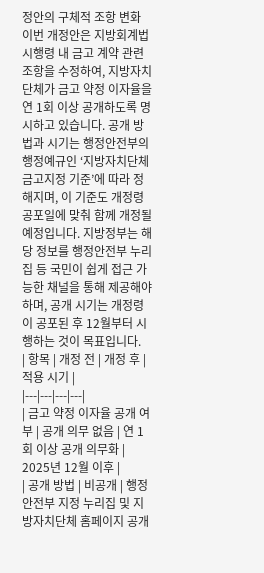정안의 구체적 조항 변화
이번 개정안은 지방회계법 시행령 내 금고 계약 관련 조항을 수정하여, 지방자치단체가 금고 약정 이자율을 연 1회 이상 공개하도록 명시하고 있습니다. 공개 방법과 시기는 행정안전부의 행정예규인 ‘지방자치단체 금고지정 기준’에 따라 정해지며, 이 기준도 개정령 공포일에 맞춰 함께 개정될 예정입니다. 지방정부는 해당 정보를 행정안전부 누리집 등 국민이 쉽게 접근 가능한 채널을 통해 제공해야 하며, 공개 시기는 개정령이 공포된 후 12월부터 시행하는 것이 목표입니다.
| 항목 | 개정 전 | 개정 후 | 적용 시기 |
|---|---|---|---|
| 금고 약정 이자율 공개 여부 | 공개 의무 없음 | 연 1회 이상 공개 의무화 | 2025년 12월 이후 |
| 공개 방법 | 비공개 | 행정안전부 지정 누리집 및 지방자치단체 홈페이지 공개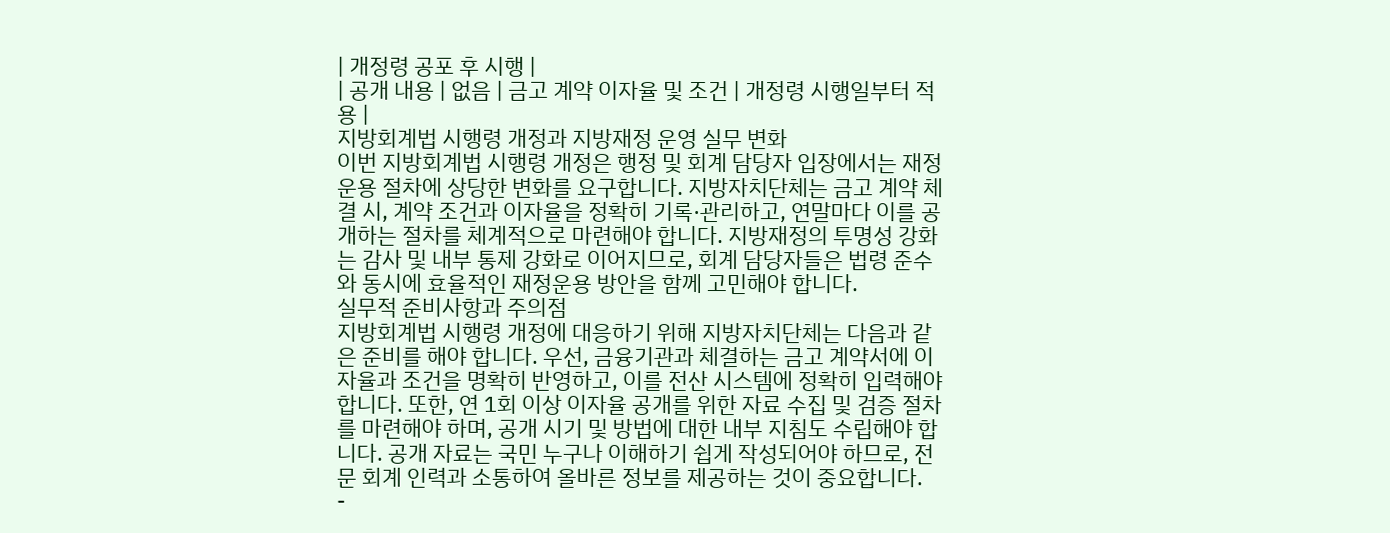| 개정령 공포 후 시행 |
| 공개 내용 | 없음 | 금고 계약 이자율 및 조건 | 개정령 시행일부터 적용 |
지방회계법 시행령 개정과 지방재정 운영 실무 변화
이번 지방회계법 시행령 개정은 행정 및 회계 담당자 입장에서는 재정 운용 절차에 상당한 변화를 요구합니다. 지방자치단체는 금고 계약 체결 시, 계약 조건과 이자율을 정확히 기록·관리하고, 연말마다 이를 공개하는 절차를 체계적으로 마련해야 합니다. 지방재정의 투명성 강화는 감사 및 내부 통제 강화로 이어지므로, 회계 담당자들은 법령 준수와 동시에 효율적인 재정운용 방안을 함께 고민해야 합니다.
실무적 준비사항과 주의점
지방회계법 시행령 개정에 대응하기 위해 지방자치단체는 다음과 같은 준비를 해야 합니다. 우선, 금융기관과 체결하는 금고 계약서에 이자율과 조건을 명확히 반영하고, 이를 전산 시스템에 정확히 입력해야 합니다. 또한, 연 1회 이상 이자율 공개를 위한 자료 수집 및 검증 절차를 마련해야 하며, 공개 시기 및 방법에 대한 내부 지침도 수립해야 합니다. 공개 자료는 국민 누구나 이해하기 쉽게 작성되어야 하므로, 전문 회계 인력과 소통하여 올바른 정보를 제공하는 것이 중요합니다.
-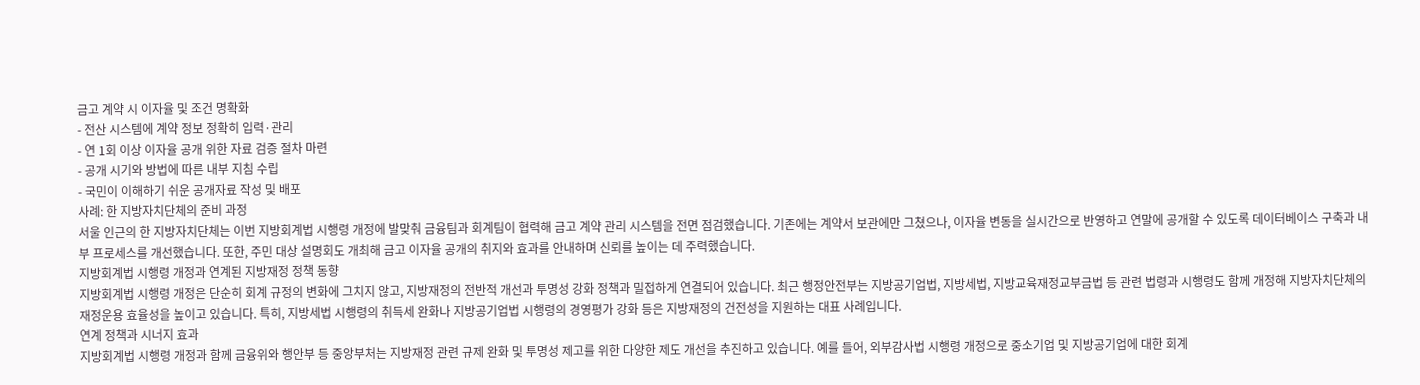금고 계약 시 이자율 및 조건 명확화
- 전산 시스템에 계약 정보 정확히 입력·관리
- 연 1회 이상 이자율 공개 위한 자료 검증 절차 마련
- 공개 시기와 방법에 따른 내부 지침 수립
- 국민이 이해하기 쉬운 공개자료 작성 및 배포
사례: 한 지방자치단체의 준비 과정
서울 인근의 한 지방자치단체는 이번 지방회계법 시행령 개정에 발맞춰 금융팀과 회계팀이 협력해 금고 계약 관리 시스템을 전면 점검했습니다. 기존에는 계약서 보관에만 그쳤으나, 이자율 변동을 실시간으로 반영하고 연말에 공개할 수 있도록 데이터베이스 구축과 내부 프로세스를 개선했습니다. 또한, 주민 대상 설명회도 개최해 금고 이자율 공개의 취지와 효과를 안내하며 신뢰를 높이는 데 주력했습니다.
지방회계법 시행령 개정과 연계된 지방재정 정책 동향
지방회계법 시행령 개정은 단순히 회계 규정의 변화에 그치지 않고, 지방재정의 전반적 개선과 투명성 강화 정책과 밀접하게 연결되어 있습니다. 최근 행정안전부는 지방공기업법, 지방세법, 지방교육재정교부금법 등 관련 법령과 시행령도 함께 개정해 지방자치단체의 재정운용 효율성을 높이고 있습니다. 특히, 지방세법 시행령의 취득세 완화나 지방공기업법 시행령의 경영평가 강화 등은 지방재정의 건전성을 지원하는 대표 사례입니다.
연계 정책과 시너지 효과
지방회계법 시행령 개정과 함께 금융위와 행안부 등 중앙부처는 지방재정 관련 규제 완화 및 투명성 제고를 위한 다양한 제도 개선을 추진하고 있습니다. 예를 들어, 외부감사법 시행령 개정으로 중소기업 및 지방공기업에 대한 회계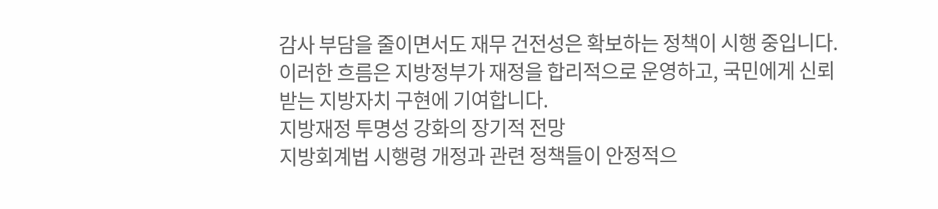감사 부담을 줄이면서도 재무 건전성은 확보하는 정책이 시행 중입니다. 이러한 흐름은 지방정부가 재정을 합리적으로 운영하고, 국민에게 신뢰받는 지방자치 구현에 기여합니다.
지방재정 투명성 강화의 장기적 전망
지방회계법 시행령 개정과 관련 정책들이 안정적으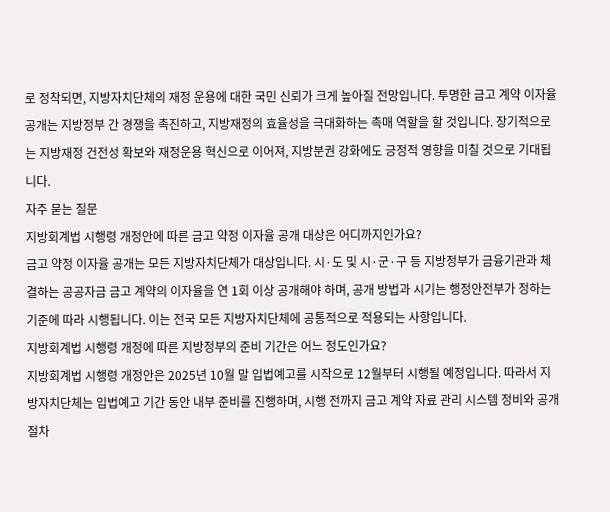로 정착되면, 지방자치단체의 재정 운용에 대한 국민 신뢰가 크게 높아질 전망입니다. 투명한 금고 계약 이자율 공개는 지방정부 간 경쟁을 촉진하고, 지방재정의 효율성을 극대화하는 촉매 역할을 할 것입니다. 장기적으로는 지방재정 건전성 확보와 재정운용 혁신으로 이어져, 지방분권 강화에도 긍정적 영향을 미칠 것으로 기대됩니다.
자주 묻는 질문
지방회계법 시행령 개정안에 따른 금고 약정 이자율 공개 대상은 어디까지인가요?
금고 약정 이자율 공개는 모든 지방자치단체가 대상입니다. 시·도 및 시·군·구 등 지방정부가 금융기관과 체결하는 공공자금 금고 계약의 이자율을 연 1회 이상 공개해야 하며, 공개 방법과 시기는 행정안전부가 정하는 기준에 따라 시행됩니다. 이는 전국 모든 지방자치단체에 공통적으로 적용되는 사항입니다.
지방회계법 시행령 개정에 따른 지방정부의 준비 기간은 어느 정도인가요?
지방회계법 시행령 개정안은 2025년 10월 말 입법예고를 시작으로 12월부터 시행될 예정입니다. 따라서 지방자치단체는 입법예고 기간 동안 내부 준비를 진행하며, 시행 전까지 금고 계약 자료 관리 시스템 정비와 공개 절차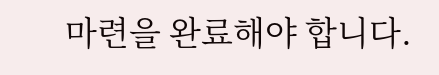마련을 완료해야 합니다.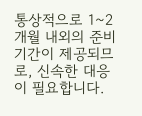통상적으로 1~2개월 내외의 준비 기간이 제공되므로, 신속한 대응이 필요합니다.